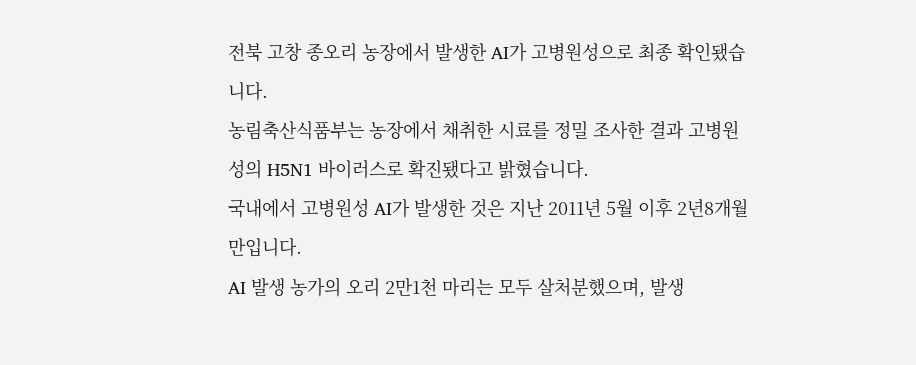전북 고창 종오리 농장에서 발생한 AI가 고병원성으로 최종 확인됐습니다.
농림축산식품부는 농장에서 채취한 시료를 정밀 조사한 결과 고병원성의 H5N1 바이러스로 확진됐다고 밝혔습니다.
국내에서 고병원성 AI가 발생한 것은 지난 2011년 5월 이후 2년8개월 만입니다.
AI 발생 농가의 오리 2만1천 마리는 모두 살처분했으며, 발생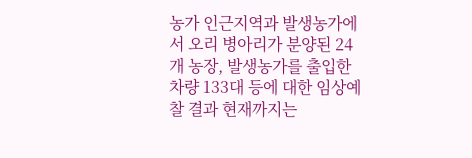농가 인근지역과 발생농가에서 오리 병아리가 분양된 24개 농장, 발생농가를 출입한 차량 133대 등에 대한 임상예찰 결과 현재까지는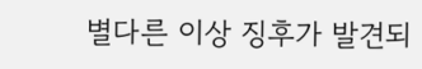별다른 이상 징후가 발견되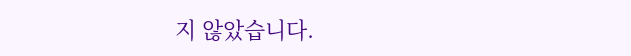지 않았습니다.